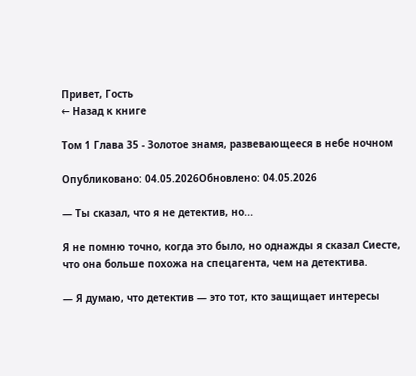Привет, Гость
← Назад к книге

Том 1 Глава 35 - Золотое знамя, развевающееся в небе ночном

Опубликовано: 04.05.2026Обновлено: 04.05.2026

— Ты сказал, что я не детектив, но...

Я не помню точно, когда это было, но однажды я сказал Сиесте, что она больше похожа на спецагента, чем на детектива.

— Я думаю, что детектив — это тот, кто защищает интересы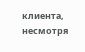клиента, несмотря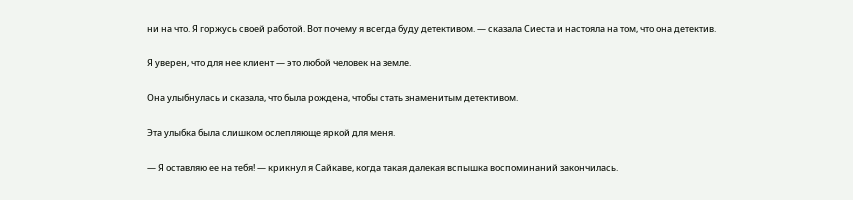ни на что. Я горжусь своей работой. Вот почему я всегда буду детективом. — сказала Сиеста и настояла на том, что она детектив.

Я уверен, что для нее клиент — это любой человек на земле.

Она улыбнулась и сказала, что была рождена, чтобы стать знаменитым детективом.

Эта улыбка была слишком ослепляюще яркой для меня.

— Я оставляю ее на тебя! — крикнул я Сайкаве, когда такая далекая вспышка воспоминаний закончилась.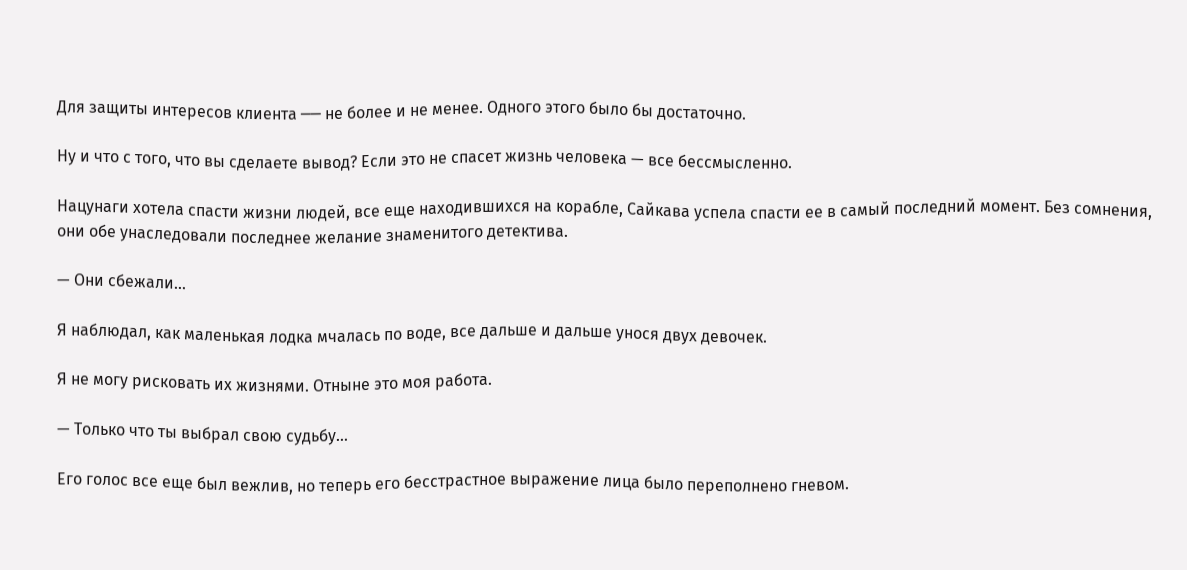Для защиты интересов клиента ── не более и не менее. Одного этого было бы достаточно.

Ну и что с того, что вы сделаете вывод? Если это не спасет жизнь человека — все бессмысленно.

Нацунаги хотела спасти жизни людей, все еще находившихся на корабле, Сайкава успела спасти ее в самый последний момент. Без сомнения, они обе унаследовали последнее желание знаменитого детектива.

— Они сбежали...

Я наблюдал, как маленькая лодка мчалась по воде, все дальше и дальше унося двух девочек.

Я не могу рисковать их жизнями. Отныне это моя работа.

— Только что ты выбрал свою судьбу...

Его голос все еще был вежлив, но теперь его бесстрастное выражение лица было переполнено гневом.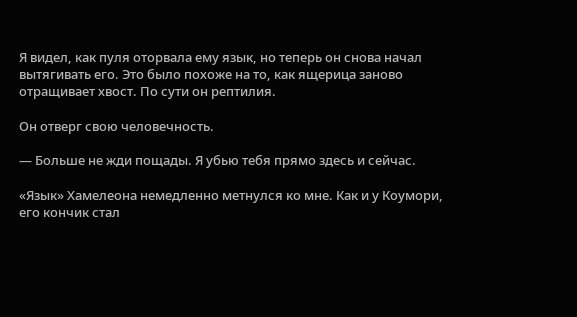Я видел, как пуля оторвала ему язык, но теперь он снова начал вытягивать его. Это было похоже на то, как ящерица заново отращивает хвост. По сути он рептилия.

Он отверг свою человечность.

— Больше не жди пощады. Я убью тебя прямо здесь и сейчас.

«Язык» Хамелеона немедленно метнулся ко мне. Как и у Коумори, его кончик стал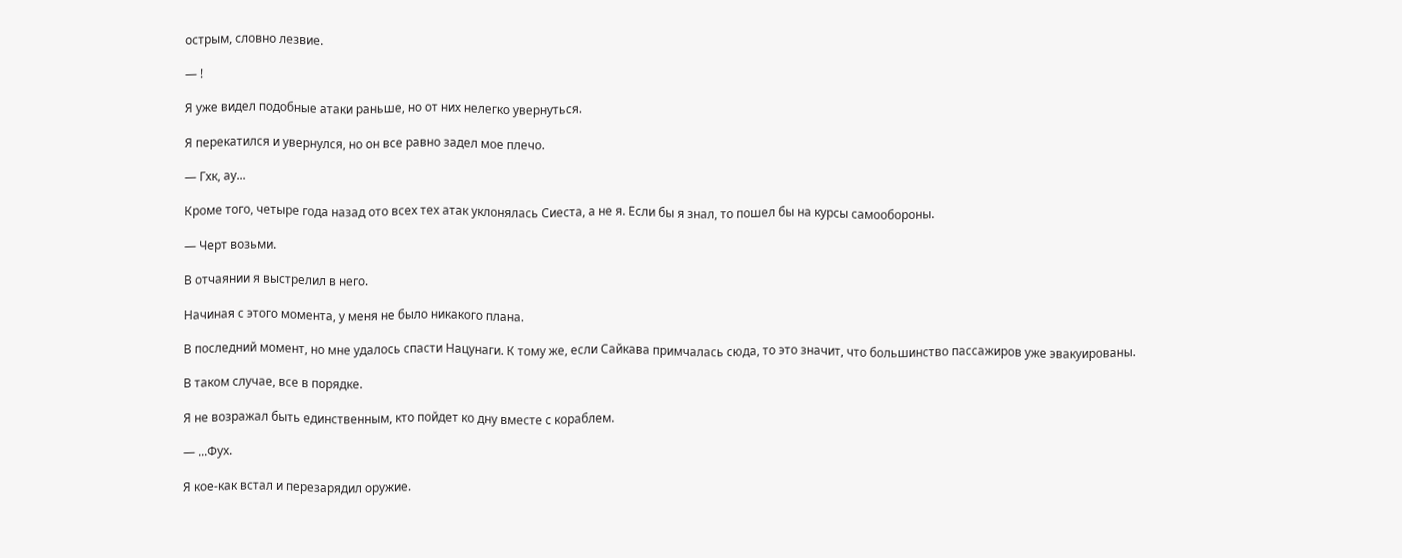острым, словно лезвие.

— !

Я уже видел подобные атаки раньше, но от них нелегко увернуться.

Я перекатился и увернулся, но он все равно задел мое плечо.

— Гхк, ау...

Кроме того, четыре года назад ото всех тех атак уклонялась Сиеста, а не я. Если бы я знал, то пошел бы на курсы самообороны.

— Черт возьми.

В отчаянии я выстрелил в него.

Начиная с этого момента, у меня не было никакого плана.

В последний момент, но мне удалось спасти Нацунаги. К тому же, если Сайкава примчалась сюда, то это значит, что большинство пассажиров уже эвакуированы.

В таком случае, все в порядке.

Я не возражал быть единственным, кто пойдет ко дну вместе с кораблем.

— ...Фух.

Я кое-как встал и перезарядил оружие.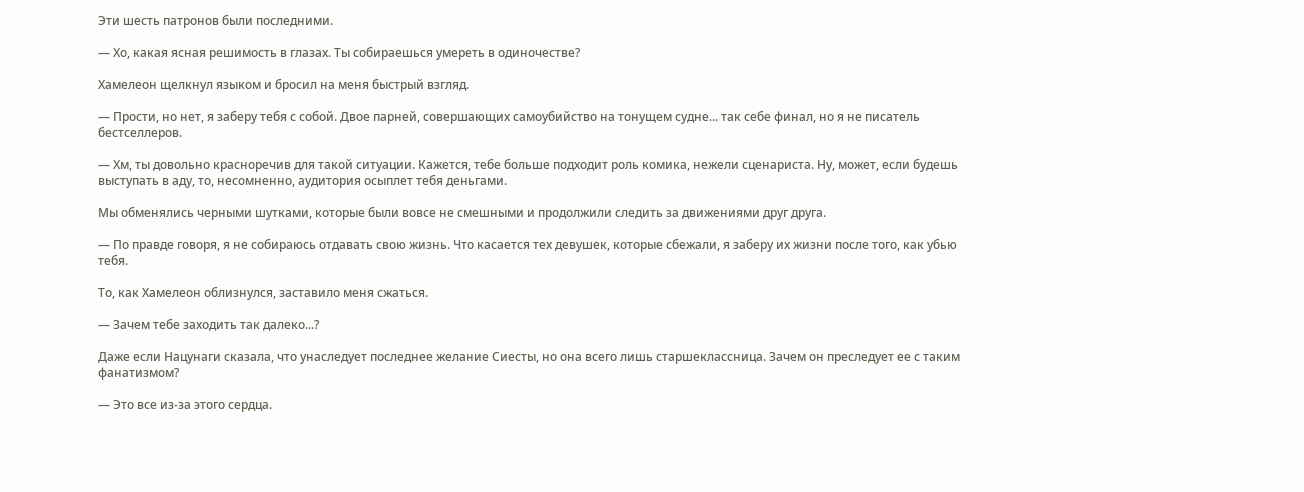Эти шесть патронов были последними.

— Хо, какая ясная решимость в глазах. Ты собираешься умереть в одиночестве?

Хамелеон щелкнул языком и бросил на меня быстрый взгляд.

— Прости, но нет, я заберу тебя с собой. Двое парней, совершающих самоубийство на тонущем судне... так себе финал, но я не писатель бестселлеров.

— Хм, ты довольно красноречив для такой ситуации. Кажется, тебе больше подходит роль комика, нежели сценариста. Ну, может, если будешь выступать в аду, то, несомненно, аудитория осыплет тебя деньгами.

Мы обменялись черными шутками, которые были вовсе не смешными и продолжили следить за движениями друг друга.

— По правде говоря, я не собираюсь отдавать свою жизнь. Что касается тех девушек, которые сбежали, я заберу их жизни после того, как убью тебя.

То, как Хамелеон облизнулся, заставило меня сжаться.

— Зачем тебе заходить так далеко...?

Даже если Нацунаги сказала, что унаследует последнее желание Сиесты, но она всего лишь старшеклассница. Зачем он преследует ее с таким фанатизмом?

— Это все из-за этого сердца.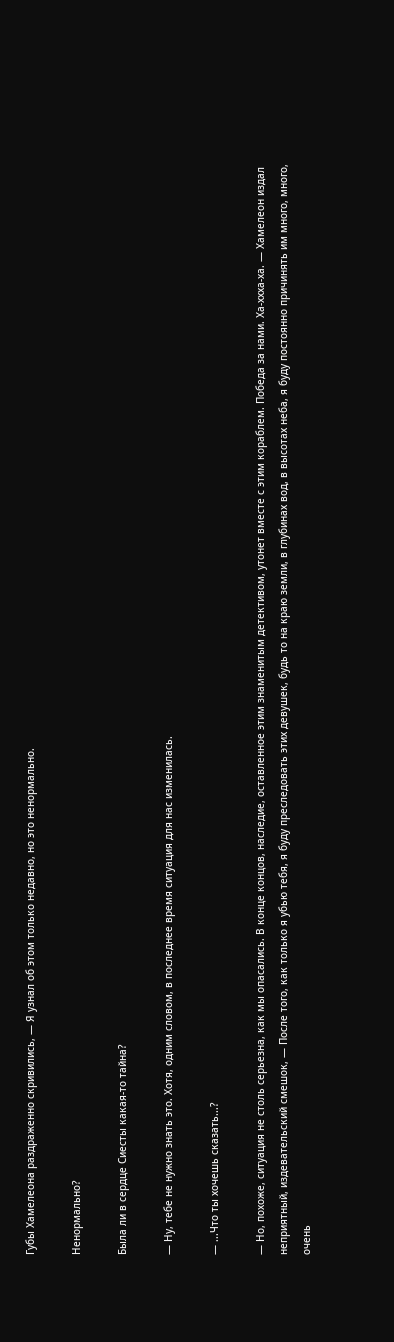Губы Хамелеона раздраженно скривились, — Я узнал об этом только недавно, но это ненормально.

Ненормально?

Была ли в сердце Сиесты какая-то тайна?

— Ну, тебе не нужно знать это. Хотя, одним словом, в последнее время ситуация для нас изменилась.

— ...Что ты хочешь сказать...?

— Но, похоже, ситуация не столь серьезна, как мы опасались. В конце концов, наследие, оставленное этим знаменитым детективом, утонет вместе с этим кораблем. Победа за нами. Ха-ххха-ха. — Хамелеон издал неприятный, издевательский смешок, — После того, как только я убью тебя, я буду преследовать этих девушек, будь то на краю земли, в глубинах вод, в высотах неба, я буду постоянно причинять им много, много, очень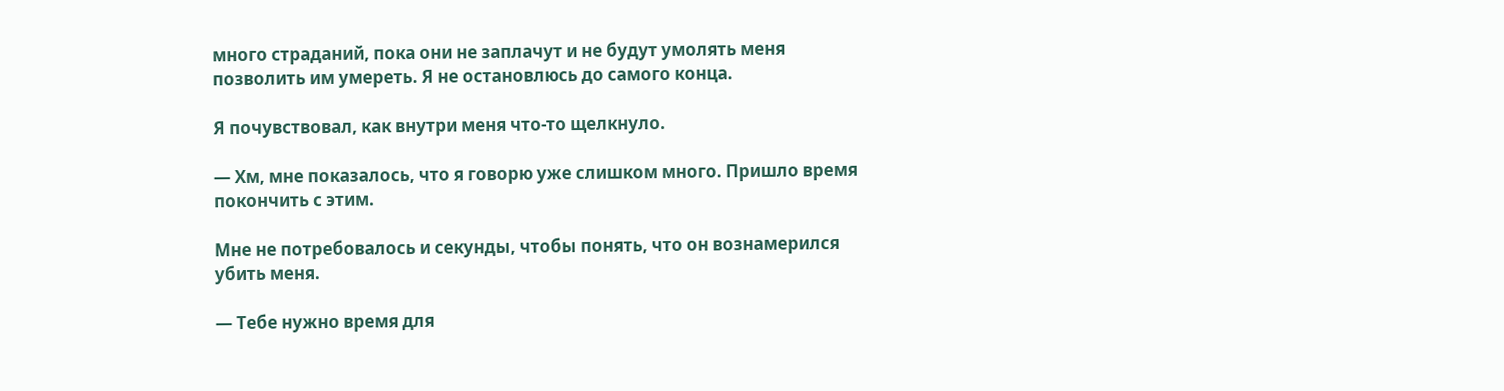много страданий, пока они не заплачут и не будут умолять меня позволить им умереть. Я не остановлюсь до самого конца.

Я почувствовал, как внутри меня что-то щелкнуло.

— Хм, мне показалось, что я говорю уже слишком много. Пришло время покончить с этим.

Мне не потребовалось и секунды, чтобы понять, что он вознамерился убить меня.

— Тебе нужно время для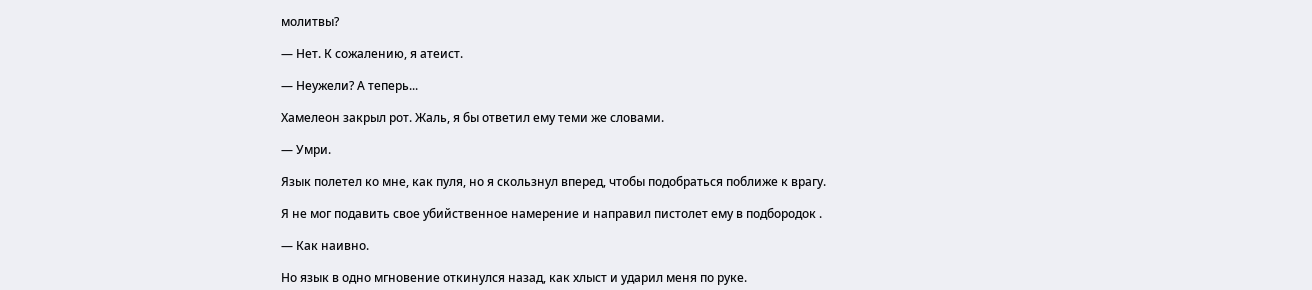молитвы?

— Нет. К сожалению, я атеист.

— Неужели? А теперь...

Хамелеон закрыл рот. Жаль, я бы ответил ему теми же словами.

— Умри.

Язык полетел ко мне, как пуля, но я скользнул вперед, чтобы подобраться поближе к врагу.

Я не мог подавить свое убийственное намерение и направил пистолет ему в подбородок .

— Как наивно.

Но язык в одно мгновение откинулся назад, как хлыст и ударил меня по руке.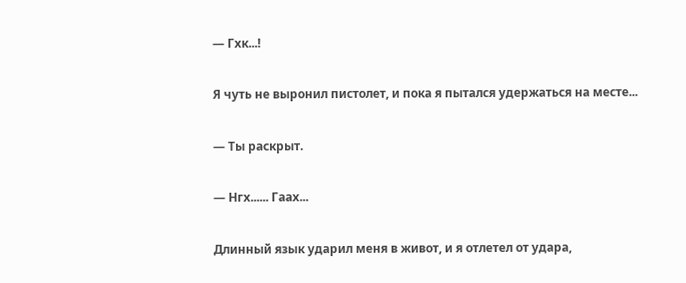— Гхк...!

Я чуть не выронил пистолет, и пока я пытался удержаться на месте...

— Ты раскрыт.

— Нгх...... Гаах...

Длинный язык ударил меня в живот, и я отлетел от удара,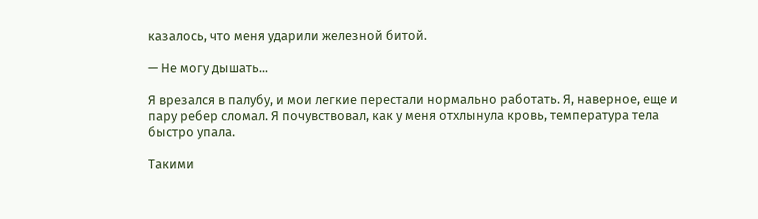казалось, что меня ударили железной битой.

— Не могу дышать...

Я врезался в палубу, и мои легкие перестали нормально работать. Я, наверное, еще и пару ребер сломал. Я почувствовал, как у меня отхлынула кровь, температура тела быстро упала.

Такими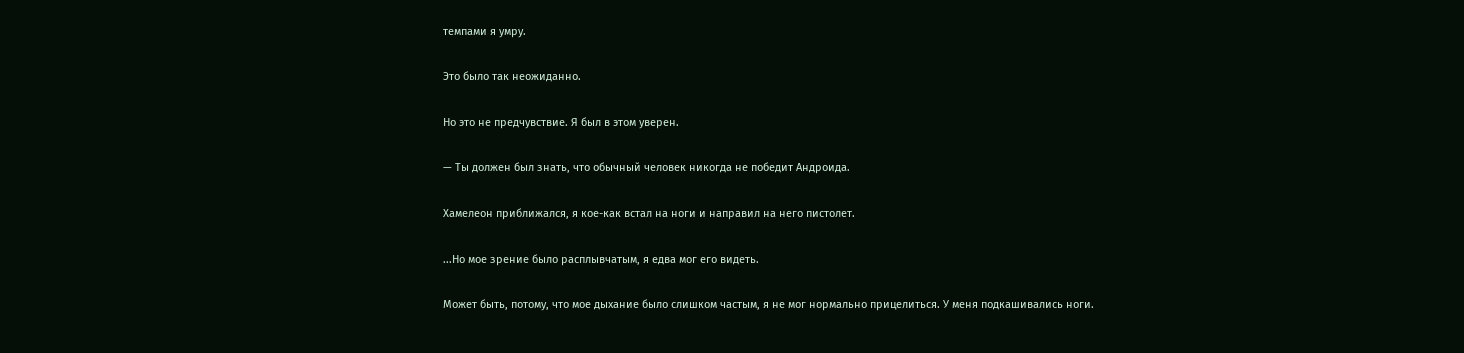темпами я умру.

Это было так неожиданно.

Но это не предчувствие. Я был в этом уверен.

— Ты должен был знать, что обычный человек никогда не победит Андроида.

Хамелеон приближался, я кое-как встал на ноги и направил на него пистолет.

...Но мое зрение было расплывчатым, я едва мог его видеть.

Может быть, потому, что мое дыхание было слишком частым, я не мог нормально прицелиться. У меня подкашивались ноги.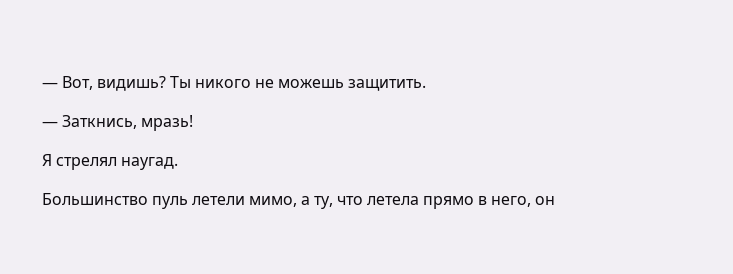— Вот, видишь? Ты никого не можешь защитить.

— Заткнись, мразь!

Я стрелял наугад.

Большинство пуль летели мимо, а ту, что летела прямо в него, он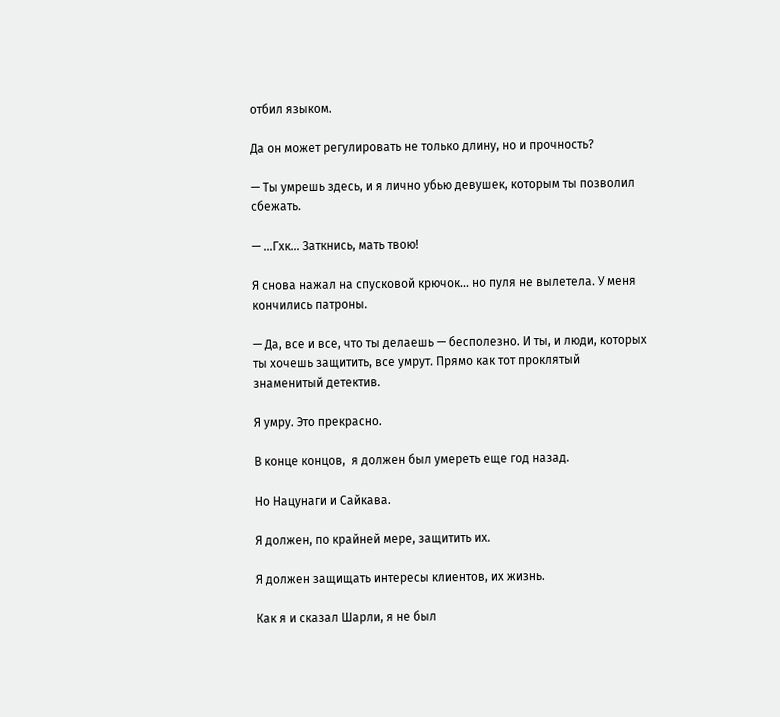отбил языком.

Да он может регулировать не только длину, но и прочность?

— Ты умрешь здесь, и я лично убью девушек, которым ты позволил сбежать.

— ...Гхк... Заткнись, мать твою!

Я снова нажал на спусковой крючок... но пуля не вылетела. У меня кончились патроны.

— Да, все и все, что ты делаешь — бесполезно. И ты, и люди, которых ты хочешь защитить, все умрут. Прямо как тот проклятый знаменитый детектив.

Я умру. Это прекрасно.

В конце концов,  я должен был умереть еще год назад.

Но Нацунаги и Сайкава.

Я должен, по крайней мере, защитить их.

Я должен защищать интересы клиентов, их жизнь.

Как я и сказал Шарли, я не был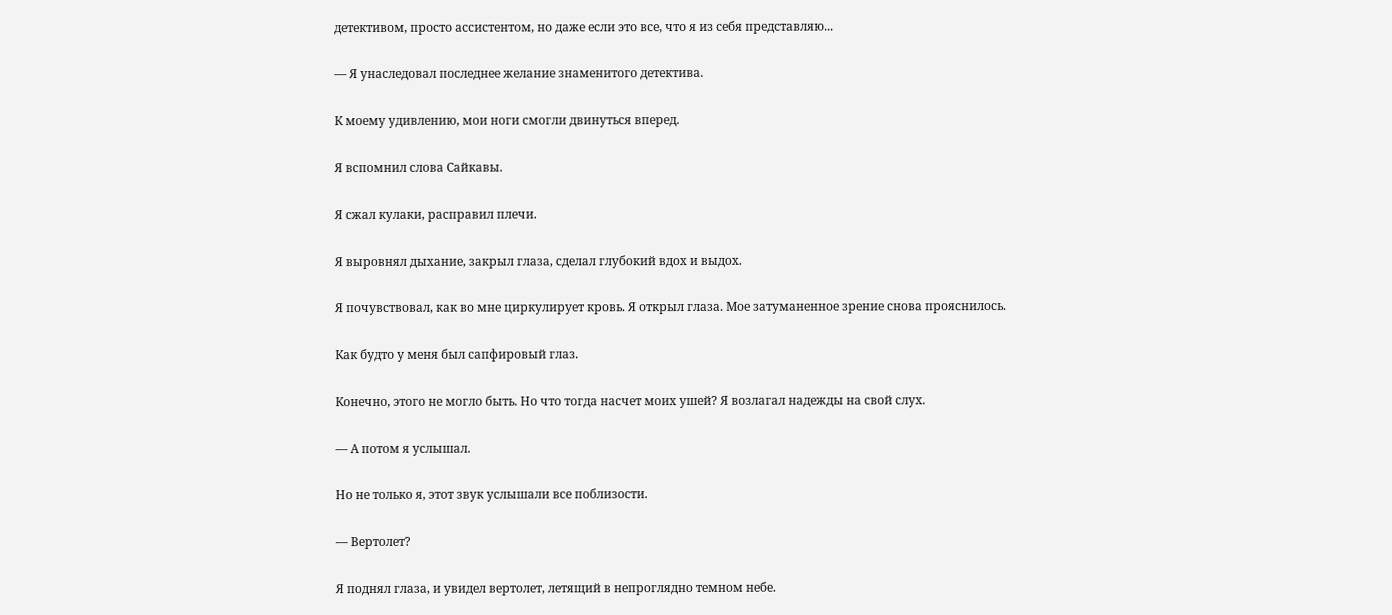детективом, просто ассистентом, но даже если это все, что я из себя представляю...

— Я унаследовал последнее желание знаменитого детектива.

К моему удивлению, мои ноги смогли двинуться вперед.

Я вспомнил слова Сайкавы.

Я сжал кулаки, расправил плечи.

Я выровнял дыхание, закрыл глаза, сделал глубокий вдох и выдох.

Я почувствовал, как во мне циркулирует кровь. Я открыл глаза. Мое затуманенное зрение снова прояснилось.

Как будто у меня был сапфировый глаз.

Конечно, этого не могло быть. Но что тогда насчет моих ушей? Я возлагал надежды на свой слух.

— А потом я услышал.

Но не только я, этот звук услышали все поблизости.

— Вертолет?

Я поднял глаза, и увидел вертолет, летящий в непроглядно темном небе.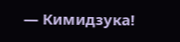— Кимидзука!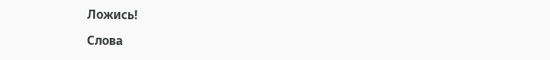Ложись!

Слова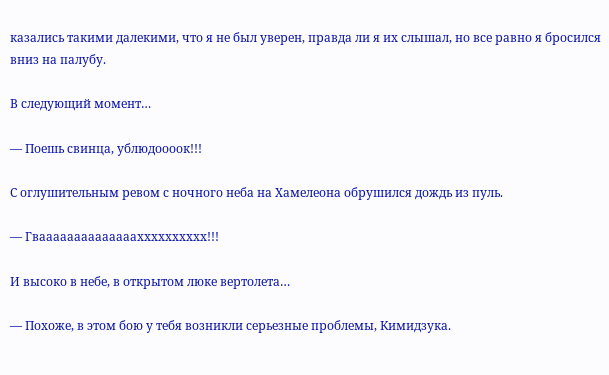казались такими далекими, что я не был уверен, правда ли я их слышал, но все равно я бросился вниз на палубу.

В следующий момент…

— Поешь свинца, ублюдоооок!!!

С оглушительным ревом с ночного неба на Хамелеона обрушился дождь из пуль.

— Гваааааааааааааахххххххххх!!!

И высоко в небе, в открытом люке вертолета…

— Похоже, в этом бою у тебя возникли серьезные проблемы, Кимидзука.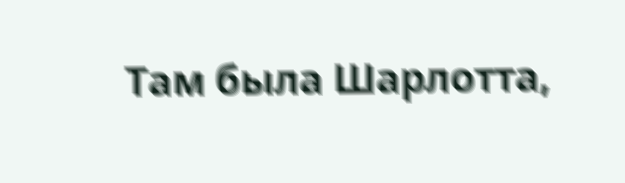Там была Шарлотта,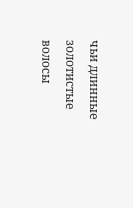чьи длинные золотистые волосы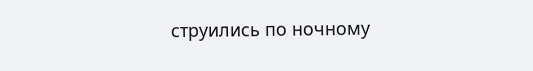струились по ночному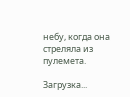небу, когда она стреляла из пулемета.

Загрузка...